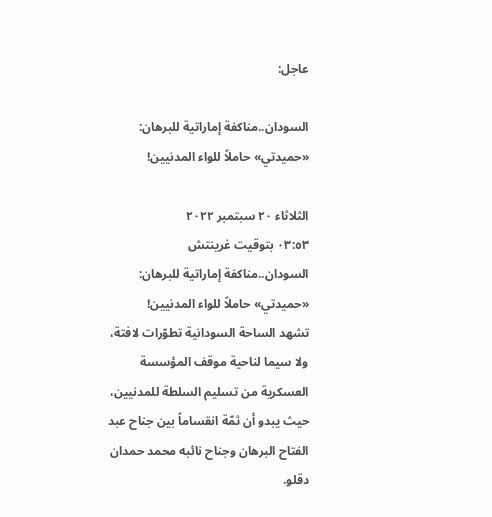عاجل:

السودان..مناكفة إماراتية للبرهان: «حميدتي» حاملاً للواء المدنيين!

الثلاثاء ٢٠ سبتمبر ٢٠٢٢
٠٣:٥٣ بتوقيت غرينتش
السودان..مناكفة إماراتية للبرهان: «حميدتي» حاملاً للواء المدنيين!
تشهد الساحة السودانية تطوّرات لافتة، ولا سيما لناحية موقف المؤسسة العسكرية من تسليم السلطة للمدنيين، حيث يبدو أن ثمّة انقساماً بين جناح عبد الفتاح البرهان وجناح نائبه محمد حمدان دقلو.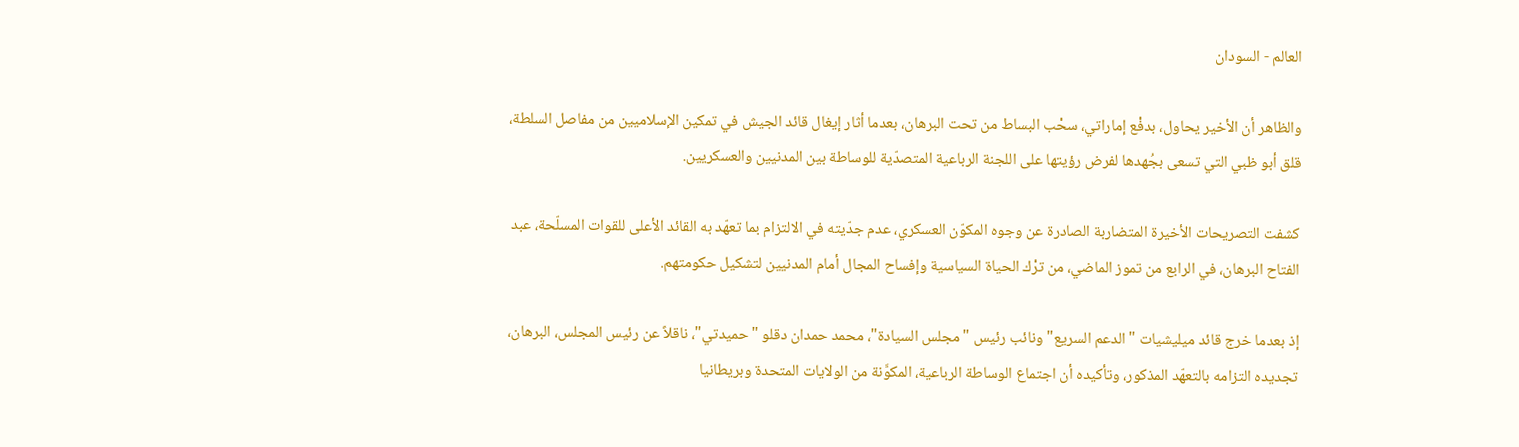العالم - السودان

والظاهر أن الأخير يحاول، بدفْع إماراتي، سحْب البساط من تحت البرهان، بعدما أثار إيغال قائد الجيش في تمكين الإسلاميين من مفاصل السلطة، قلق أبو ظبي التي تسعى بجُهدها لفرض رؤيتها على اللجنة الرباعية المتصدّية للوساطة بين المدنيين والعسكريين.

كشفت التصريحات الأخيرة المتضاربة الصادرة عن وجوه المكوّن العسكري، عدم جدّيته في الالتزام بما تعهّد به القائد الأعلى للقوات المسلّحة، عبد الفتاح البرهان، في الرابع من تموز الماضي، من ترْك الحياة السياسية وإفساح المجال أمام المدنيين لتشكيل حكومتهم.

إذ بعدما خرج قائد ميليشيات "الدعم السريع" ونائب رئيس "مجلس السيادة"، محمد حمدان دقلو "حميدتي"، ناقلاً عن رئيس المجلس، البرهان، تجديده التزامه بالتعهّد المذكور، وتأكيده أن اجتماع الوساطة الرباعية، المكوَّنة من الولايات المتحدة وبريطانيا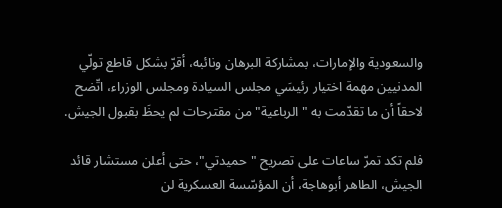والسعودية والإمارات، بمشاركة البرهان ونائبه، أقرّ بشكل قاطع تولّي المدنيين مهمة اختيار رئيسَي مجلس السيادة ومجلس الوزراء، اتّضح لاحقاً أن ما تقدّمت به "الرباعية" من مقترحات لم يحظَ بقبول الجيش.

فلم تكد تمرّ ساعات على تصريح "حميدتي"، حتى أعلن مستشار قائد الجيش، الطاهر أبوهاجة، أن المؤسّسة العسكرية لن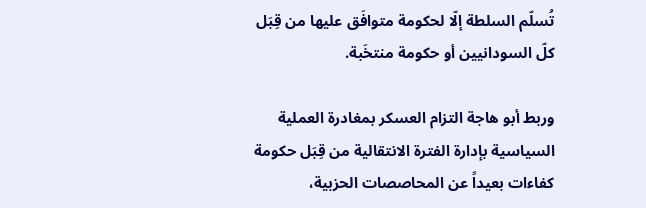تُسلّم السلطة إلّا لحكومة متوافَق عليها من قِبَل كلّ السودانيين أو حكومة منتخَبة.

وربط أبو هاجة التزام العسكر بمغادرة العملية السياسية بإدارة الفترة الانتقالية من قِبَل حكومة كفاءات بعيداً عن المحاصصات الحزبية،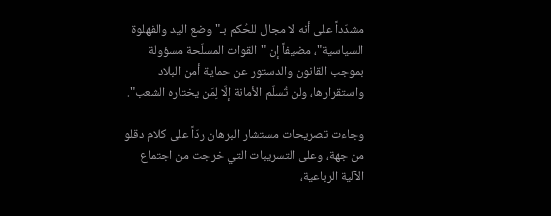مشدّداً على أنه لا مجال للحُكم بـ"وضع اليد والفهلوة السياسية"، مضيفاً إن "القوات المسلّحة مسؤولة بموجب القانون والدستور عن حماية أمن البلاد واستقرارها، ولن تُسلّم الأمانة إلّا لِمَن يختاره الشعب".

وجاءت تصريحات مستشار البرهان ردّاً على كلام دقلو من جهة، وعلى التسريبات التي خرجت من اجتماع الآلية الرباعية،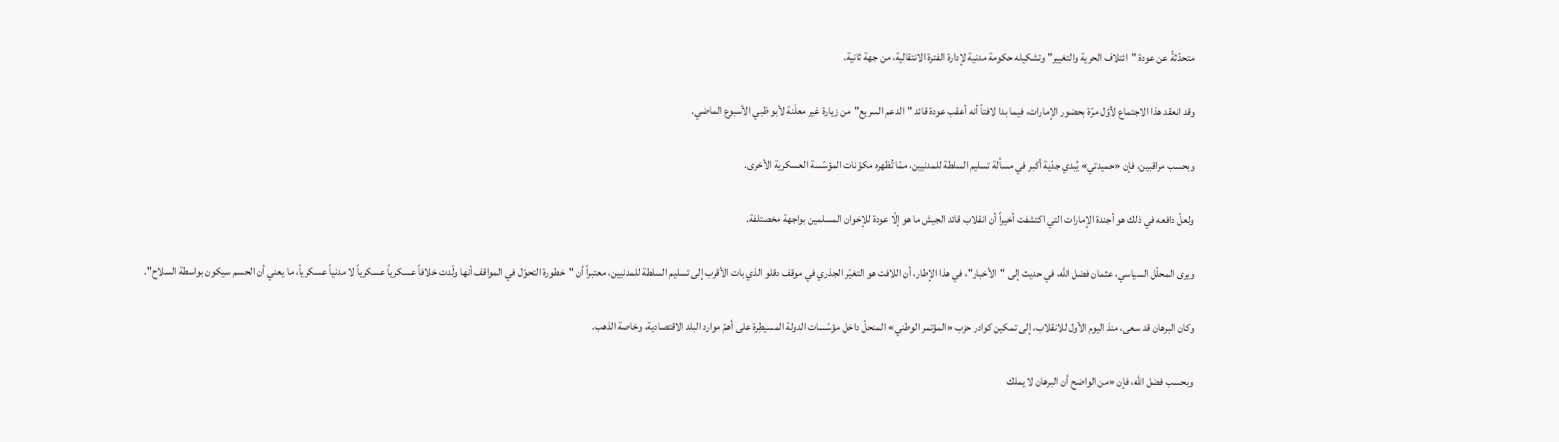متحدّثةً عن عودة "ائتلاف الحرية والتغيير" وتشكيله حكومة مدنية لإدارة الفترة الانتقالية، من جهة ثانية.

وقد انعقد هذا الاجتماع لأوّل مرّة بحضور الإمارات، فيما بدا لافتاً أنه أعقب عودة قائد "الدعم السريع"من زيارة غير معلَنة لأبو ظبي الأسبوع الماضي.

وبحسب مراقبين، فإن «حميدتي» يُبدي جدّية أكبر في مسألة تسليم السلطة للمدنيين، ممّا تُظهره مكوّنات المؤسّسة العسكرية الأخرى.

ولعلّ دافعه في ذلك هو أجندة الإمارات التي اكتشفت أخيراً أن انقلاب قائد الجيش ما هو إلّا عودة للإخوان المسلمين بواجهة مخصتلفة.

ويرى المحلّل السياسي، عثمان فضل الله، في حديث إلى "الأخبار"، في هذا الإطار، أن اللافت هو التغيّر الجذري في موقف دقلو الذي بات الأقرب إلى تسليم السلطة للمدنيين، معتبراً أن "خطورة التحوّل في المواقف أنها ولّدت خلافاً عسكرياً عسكرياً لا مدنياً عسكرياً، ما يعني أن الحسم سيكون بواسطة السلاح".

وكان البرهان قد سعى، منذ اليوم الأول للانقلاب، إلى تمكين كوادر حزب «المؤتمر الوطني» المنحلّ داخل مؤسّسات الدولة المسيطِرة على أهمّ موارد البلد الاقتصادية، وخاصة الذهب.

وبحسب فضل الله، فإن «من الواضح أن البرهان لا يملك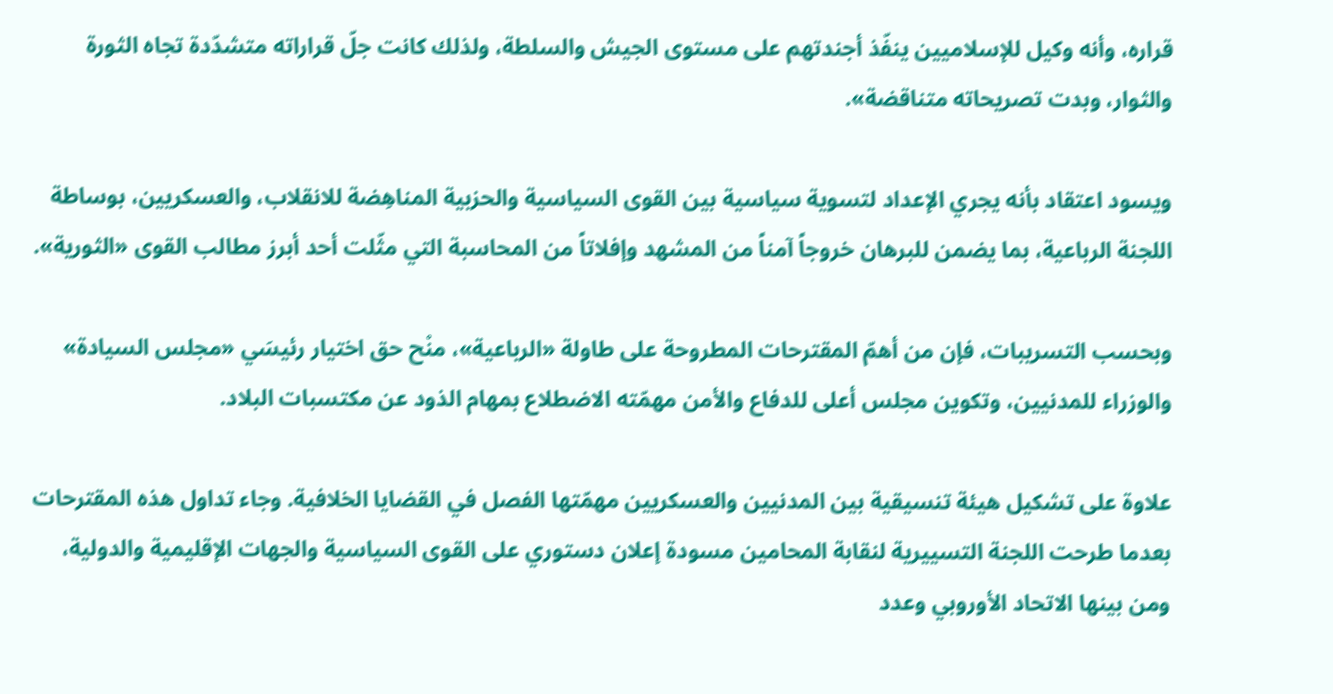قراره، وأنه وكيل للإسلاميين ينفّذ أجندتهم على مستوى الجيش والسلطة، ولذلك كانت جلّ قراراته متشدّدة تجاه الثورة والثوار، وبدت تصريحاته متناقضة».

ويسود اعتقاد بأنه يجري الإعداد لتسوية سياسية بين القوى السياسية والحزبية المناهِضة للانقلاب، والعسكريين، بوساطة اللجنة الرباعية، بما يضمن للبرهان خروجاً آمناً من المشهد وإفلاتاً من المحاسبة التي مثّلت أحد أبرز مطالب القوى «الثورية».

وبحسب التسريبات، فإن من أهمّ المقترحات المطروحة على طاولة «الرباعية»، منْح حق اختيار رئيسَي «مجلس السيادة» والوزراء للمدنيين، وتكوين مجلس أعلى للدفاع والأمن مهمّته الاضطلاع بمهام الذود عن مكتسبات البلاد.

علاوة على تشكيل هيئة تنسيقية بين المدنيين والعسكريين مهمّتها الفصل في القضايا الخلافية. وجاء تداول هذه المقترحات بعدما طرحت اللجنة التسييرية لنقابة المحامين مسودة إعلان دستوري على القوى السياسية والجهات الإقليمية والدولية، ومن بينها الاتحاد الأوروبي وعدد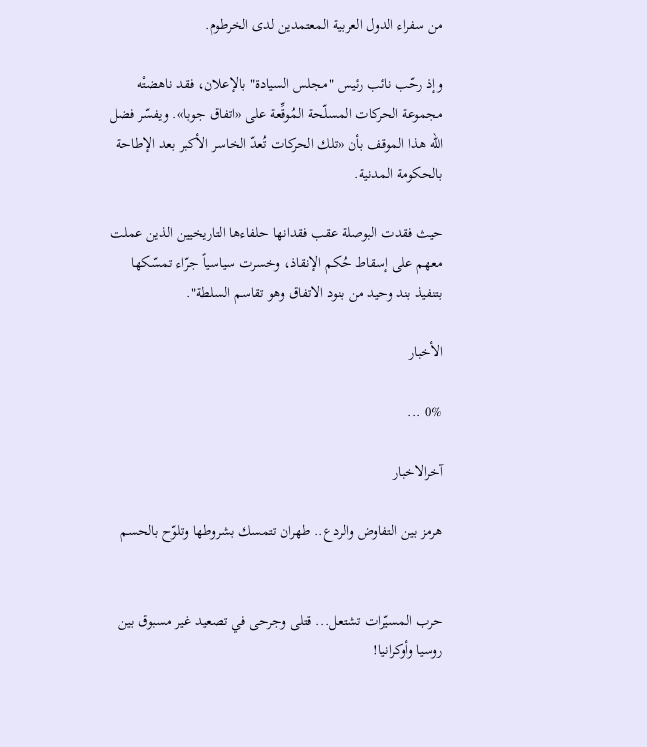من سفراء الدول العربية المعتمدين لدى الخرطوم.

وإذ رحّب نائب رئيس "مجلس السيادة" بالإعلان، فقد ناهضتْه مجموعة الحركات المسلّحة المُوقِّعة على «اتفاق جوبا». ويفسّر فضل الله هذا الموقف بأن «تلك الحركات تُعدّ الخاسر الأكبر بعد الإطاحة بالحكومة المدنية.

حيث فقدت البوصلة عقب فقدانها حلفاءها التاريخيين الذين عملت معهم على إسقاط حُكم الإنقاذ، وخسرت سياسياً جرّاء تمسّكها بتنفيذ بند وحيد من بنود الاتفاق وهو تقاسم السلطة".

الأخبار

0% ...

آخرالاخبار

هرمز بين التفاوض والردع.. طهران تتمسك بشروطها وتلوّح بالحسم


حرب المسيّرات تشتعل... قتلى وجرحى في تصعيد غير مسبوق بين روسيا وأوكرانيا!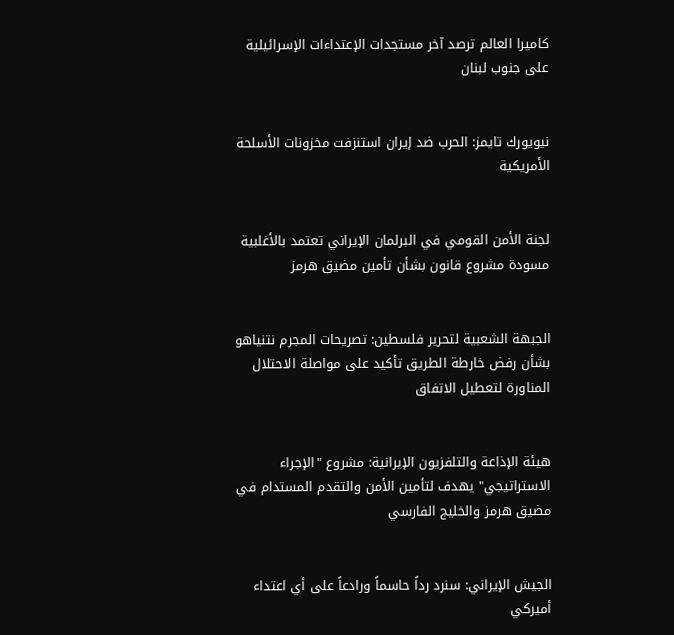كاميرا العالم ترصد آخر مستجدات الإعتداءات الإسرائيلية على جنوب لبنان


نيويورك تايمز: الحرب ضد إيران استنزفت مخزونات الأسلحة الأمريكية


لجنة الأمن القومي في البرلمان الإيراني تعتمد بالأغلبية مسودة مشروع قانون بشأن تأمين مضيق هرمز


الجبهة الشعبية لتحرير فلسطين: تصريحات المجرم نتنياهو بشأن رفض خارطة الطريق تأكيد على مواصلة الاحتلال المناورة لتعطيل الاتفاق


هيئة الإذاعة والتلفزيون الإيرانية: مشروع "الإجراء الاستراتيجي" يهدف لتأمين الأمن والتقدم المستدام في مضيق هرمز والخليج الفارسي


الجيش الإيراني: سنرد رداً حاسماً ورادعاً على أي اعتداء أميركي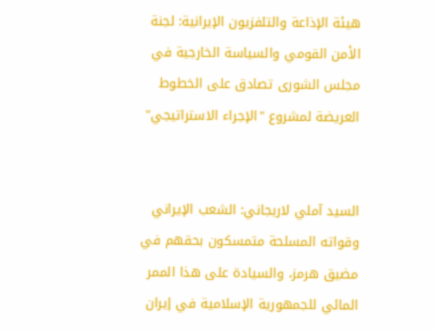هيئة الإذاعة والتلفزيون الإيرانية: لجنة الأمن القومي والسياسة الخارجية في مجلس الشورى تصادق على الخطوط العريضة لمشروع "الإجراء الاستراتيجي"


السيد آملي لاريجاني: الشعب الإيراني وقواته المسلحة متمسكون بحقهم في مضيق هرمز، والسيادة على هذا الممر المائي للجمهورية الإسلامية في إيران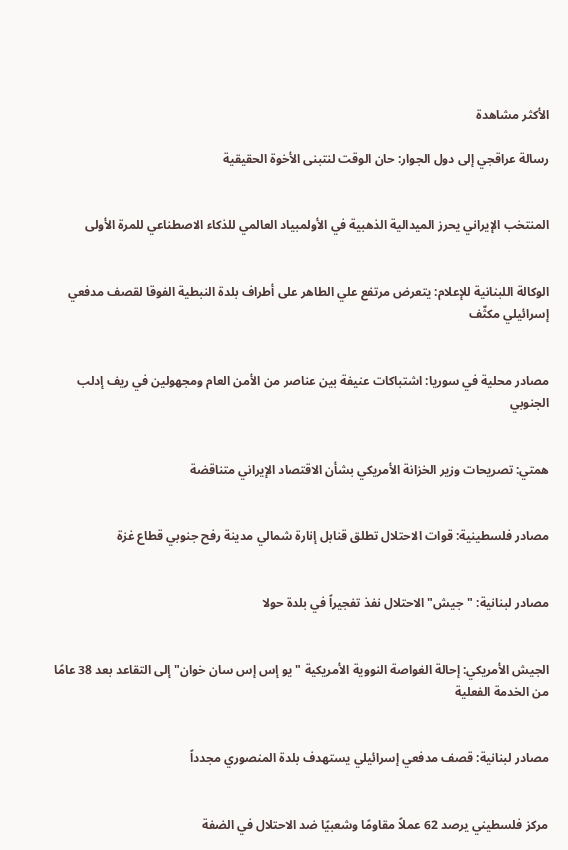الأكثر مشاهدة

رسالة عراقجي إلى دول الجوار: حان الوقت لنتبنى الأخوة الحقيقية


المنتخب الإيراني يحرز الميدالية الذهبية في الأولمبياد العالمي للذكاء الاصطناعي للمرة الأولى


الوكالة اللبنانية للإعلام: يتعرض مرتفع علي الطاهر على أطراف بلدة النبطية الفوقا لقصف مدفعي إسرائيلي مكثّف


مصادر محلية في سوريا: اشتباكات عنيفة بين عناصر من الأمن العام ومجهولين في ريف إدلب الجنوبي


همتي: تصريحات وزير الخزانة الأمريكي بشأن الاقتصاد الإيراني متناقضة


مصادر فلسطينية: قوات الاحتلال تطلق قنابل إنارة شمالي مدينة رفح جنوبي قطاع غزة


مصادر لبنانية: "جيش" الاحتلال نفذ تفجيراً في بلدة حولا


الجيش الأمريكي: إحالة الغواصة النووية الأمريكية "يو إس إس سان خوان" إلى التقاعد بعد 38 عامًا من الخدمة الفعلية


مصادر لبنانية: قصف مدفعي إسرائيلي يستهدف بلدة المنصوري مجدداً


مركز فلسطيني يرصد 62 عملاً مقاومًا وشعبيًا ضد الاحتلال في الضفة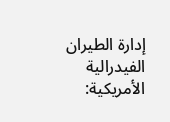إدارة الطيران الفيدرالية الأمريكية: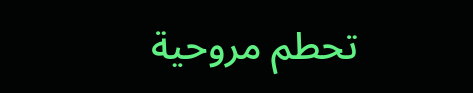تحطم مروحية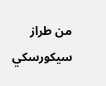من طراز سيكورسكي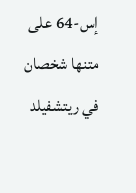إس-64 على متنها شخصان في ريتشفيلد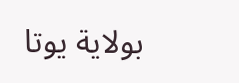بولاية يوتا